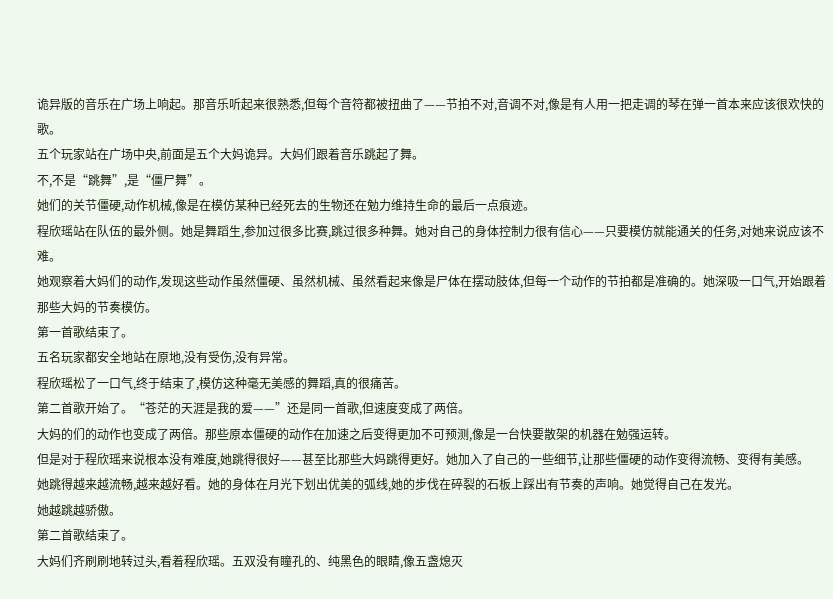诡异版的音乐在广场上响起。那音乐听起来很熟悉,但每个音符都被扭曲了——节拍不对,音调不对,像是有人用一把走调的琴在弹一首本来应该很欢快的歌。
五个玩家站在广场中央,前面是五个大妈诡异。大妈们跟着音乐跳起了舞。
不,不是“跳舞”,是“僵尸舞”。
她们的关节僵硬,动作机械,像是在模仿某种已经死去的生物还在勉力维持生命的最后一点痕迹。
程欣瑶站在队伍的最外侧。她是舞蹈生,参加过很多比赛,跳过很多种舞。她对自己的身体控制力很有信心——只要模仿就能通关的任务,对她来说应该不难。
她观察着大妈们的动作,发现这些动作虽然僵硬、虽然机械、虽然看起来像是尸体在摆动肢体,但每一个动作的节拍都是准确的。她深吸一口气,开始跟着那些大妈的节奏模仿。
第一首歌结束了。
五名玩家都安全地站在原地,没有受伤,没有异常。
程欣瑶松了一口气,终于结束了,模仿这种毫无美感的舞蹈,真的很痛苦。
第二首歌开始了。“苍茫的天涯是我的爱——”还是同一首歌,但速度变成了两倍。
大妈的们的动作也变成了两倍。那些原本僵硬的动作在加速之后变得更加不可预测,像是一台快要散架的机器在勉强运转。
但是对于程欣瑶来说根本没有难度,她跳得很好——甚至比那些大妈跳得更好。她加入了自己的一些细节,让那些僵硬的动作变得流畅、变得有美感。
她跳得越来越流畅,越来越好看。她的身体在月光下划出优美的弧线,她的步伐在碎裂的石板上踩出有节奏的声响。她觉得自己在发光。
她越跳越骄傲。
第二首歌结束了。
大妈们齐刷刷地转过头,看着程欣瑶。五双没有瞳孔的、纯黑色的眼睛,像五盏熄灭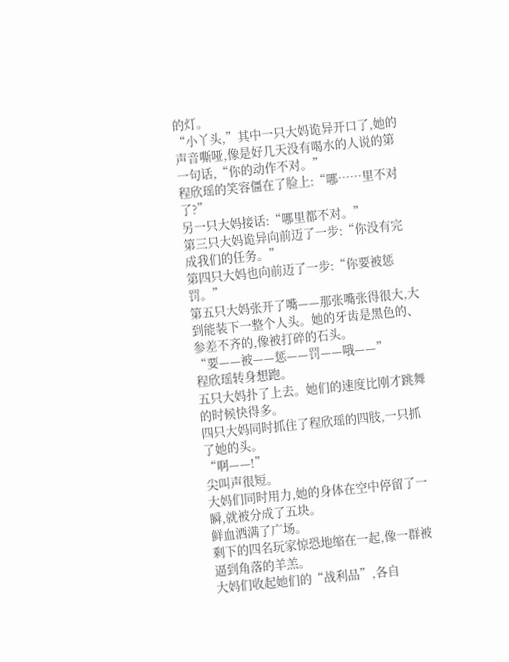的灯。
“小丫头,”其中一只大妈诡异开口了,她的声音嘶哑,像是好几天没有喝水的人说的第一句话,“你的动作不对。”
程欣瑶的笑容僵在了脸上:“哪……里不对了?”
另一只大妈接话:“哪里都不对。”
第三只大妈诡异向前迈了一步:“你没有完成我们的任务。”
第四只大妈也向前迈了一步:“你要被惩罚。”
第五只大妈张开了嘴——那张嘴张得很大,大到能装下一整个人头。她的牙齿是黑色的、参差不齐的,像被打碎的石头。
“要——被——惩——罚——哦——”
程欣瑶转身想跑。
五只大妈扑了上去。她们的速度比刚才跳舞的时候快得多。
四只大妈同时抓住了程欣瑶的四肢,一只抓了她的头。
“啊——!”
尖叫声很短。
大妈们同时用力,她的身体在空中停留了一瞬,就被分成了五块。
鲜血洒满了广场。
剩下的四名玩家惊恐地缩在一起,像一群被逼到角落的羊羔。
大妈们收起她们的“战利品”,各自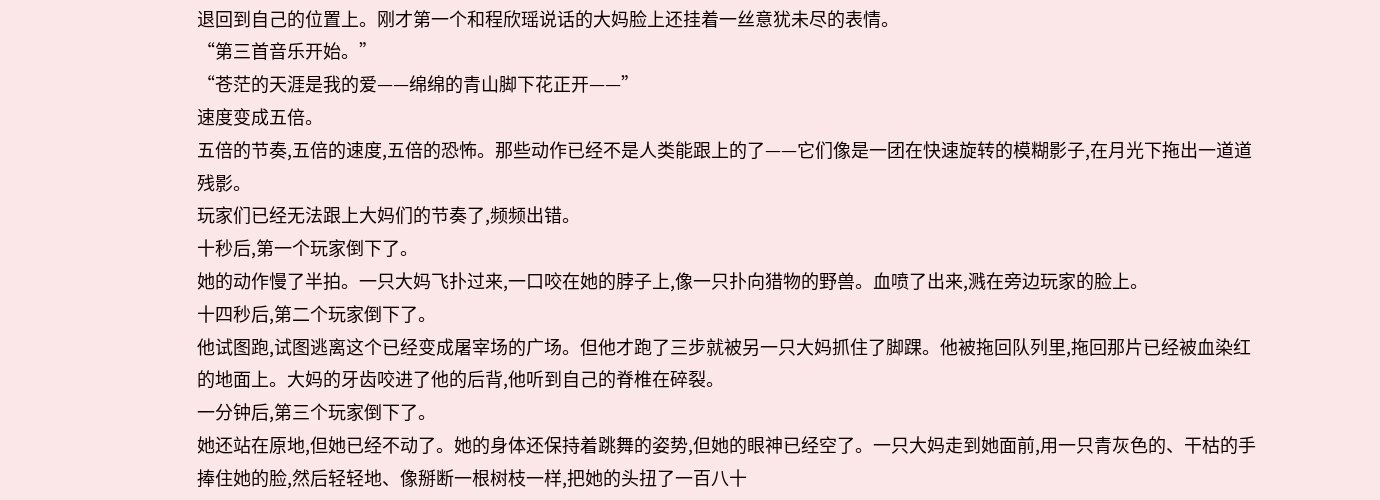退回到自己的位置上。刚才第一个和程欣瑶说话的大妈脸上还挂着一丝意犹未尽的表情。
“第三首音乐开始。”
“苍茫的天涯是我的爱——绵绵的青山脚下花正开——”
速度变成五倍。
五倍的节奏,五倍的速度,五倍的恐怖。那些动作已经不是人类能跟上的了——它们像是一团在快速旋转的模糊影子,在月光下拖出一道道残影。
玩家们已经无法跟上大妈们的节奏了,频频出错。
十秒后,第一个玩家倒下了。
她的动作慢了半拍。一只大妈飞扑过来,一口咬在她的脖子上,像一只扑向猎物的野兽。血喷了出来,溅在旁边玩家的脸上。
十四秒后,第二个玩家倒下了。
他试图跑,试图逃离这个已经变成屠宰场的广场。但他才跑了三步就被另一只大妈抓住了脚踝。他被拖回队列里,拖回那片已经被血染红的地面上。大妈的牙齿咬进了他的后背,他听到自己的脊椎在碎裂。
一分钟后,第三个玩家倒下了。
她还站在原地,但她已经不动了。她的身体还保持着跳舞的姿势,但她的眼神已经空了。一只大妈走到她面前,用一只青灰色的、干枯的手捧住她的脸,然后轻轻地、像掰断一根树枝一样,把她的头扭了一百八十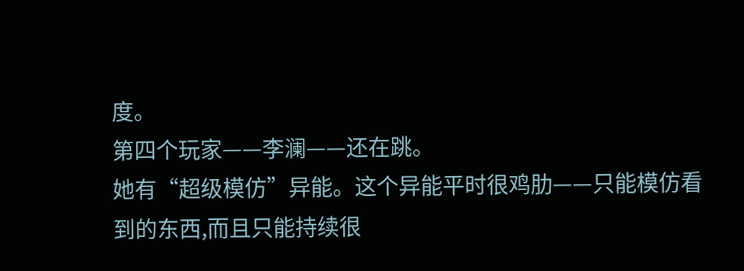度。
第四个玩家——李澜——还在跳。
她有“超级模仿”异能。这个异能平时很鸡肋——只能模仿看到的东西,而且只能持续很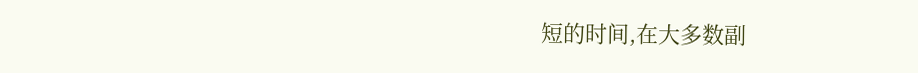短的时间,在大多数副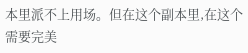本里派不上用场。但在这个副本里,在这个需要完美